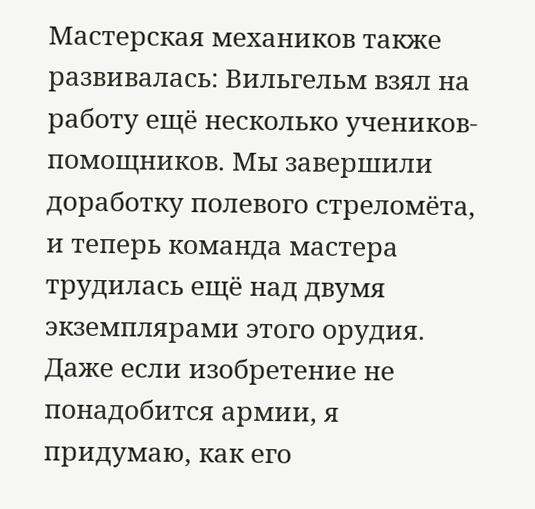Мастерская механиков также развивалась: Вильгельм взял на работу ещё несколько учеников-помощников. Мы завершили доработку полевого стреломёта, и теперь команда мастера трудилась ещё над двумя экземплярами этого орудия. Даже если изобретение не понадобится армии, я придумаю, как его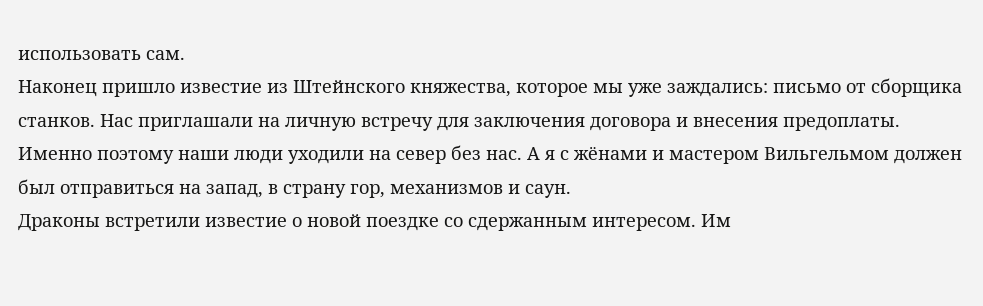использовать сам.
Наконец пришло известие из Штейнского княжества, которое мы уже заждались: письмо от сборщика станков. Нас приглашали на личную встречу для заключения договора и внесения предоплаты. Именно поэтому наши люди уходили на север без нас. А я с жёнами и мастером Вильгельмом должен был отправиться на запад, в страну гор, механизмов и саун.
Драконы встретили известие о новой поездке со сдержанным интересом. Им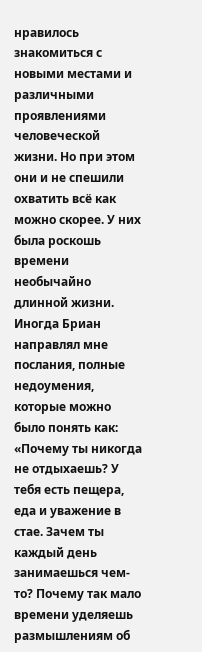нравилось знакомиться с новыми местами и различными проявлениями человеческой жизни. Но при этом они и не спешили охватить всё как можно скорее. У них была роскошь времени необычайно длинной жизни. Иногда Бриан направлял мне послания, полные недоумения, которые можно было понять как: «Почему ты никогда не отдыхаешь? У тебя есть пещера, еда и уважение в стае. Зачем ты каждый день занимаешься чем-то? Почему так мало времени уделяешь размышлениям об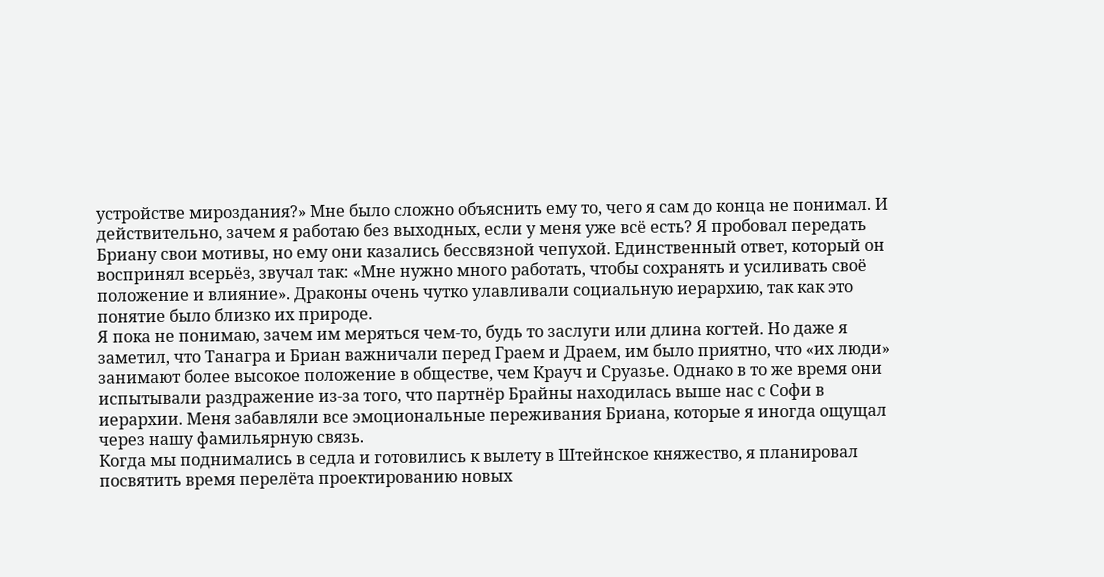устройстве мироздания?» Мне было сложно объяснить ему то, чего я сам до конца не понимал. И действительно, зачем я работаю без выходных, если у меня уже всё есть? Я пробовал передать Бриану свои мотивы, но ему они казались бессвязной чепухой. Единственный ответ, который он воспринял всерьёз, звучал так: «Мне нужно много работать, чтобы сохранять и усиливать своё положение и влияние». Драконы очень чутко улавливали социальную иерархию, так как это понятие было близко их природе.
Я пока не понимаю, зачем им меряться чем-то, будь то заслуги или длина когтей. Но даже я заметил, что Танагра и Бриан важничали перед Граем и Драем, им было приятно, что «их люди» занимают более высокое положение в обществе, чем Крауч и Сруазье. Однако в то же время они испытывали раздражение из-за того, что партнёр Брайны находилась выше нас с Софи в иерархии. Меня забавляли все эмоциональные переживания Бриана, которые я иногда ощущал через нашу фамильярную связь.
Когда мы поднимались в седла и готовились к вылету в Штейнское княжество, я планировал посвятить время перелёта проектированию новых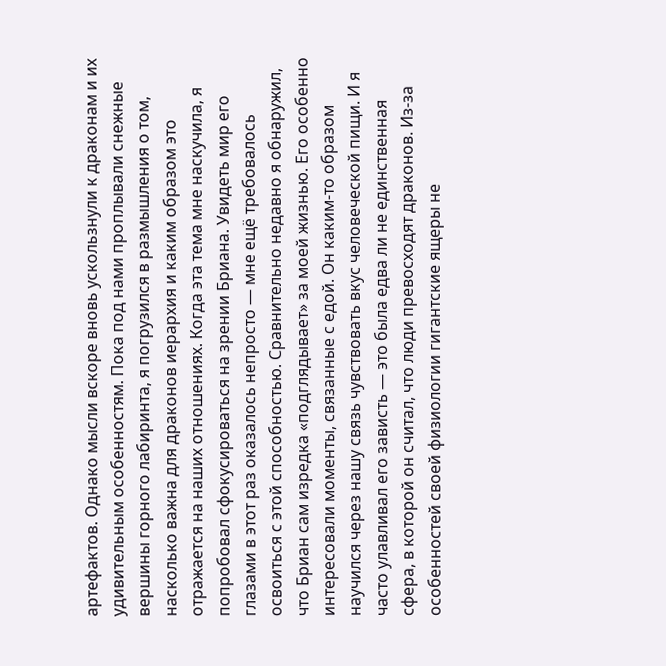артефактов. Однако мысли вскоре вновь ускользнули к драконам и их удивительным особенностям. Пока под нами проплывали снежные вершины горного лабиринта, я погрузился в размышления о том, насколько важна для драконов иерархия и каким образом это отражается на наших отношениях. Когда эта тема мне наскучила, я попробовал сфокусироваться на зрении Бриана. Увидеть мир его глазами в этот раз оказалось непросто — мне ещё требовалось освоиться с этой способностью. Сравнительно недавно я обнаружил, что Бриан сам изредка «подглядывает» за моей жизнью. Его особенно интересовали моменты, связанные с едой. Он каким-то образом научился через нашу связь чувствовать вкус человеческой пищи. И я часто улавливал его зависть — это была едва ли не единственная сфера, в которой он считал, что люди превосходят драконов. Из-за особенностей своей физиологии гигантские ящеры не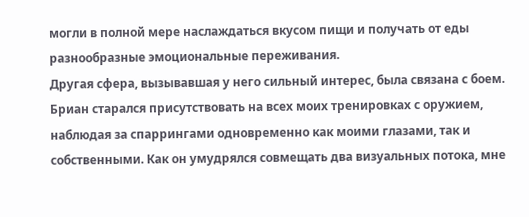могли в полной мере наслаждаться вкусом пищи и получать от еды разнообразные эмоциональные переживания.
Другая сфера, вызывавшая у него сильный интерес, была связана с боем. Бриан старался присутствовать на всех моих тренировках с оружием, наблюдая за спаррингами одновременно как моими глазами, так и собственными. Как он умудрялся совмещать два визуальных потока, мне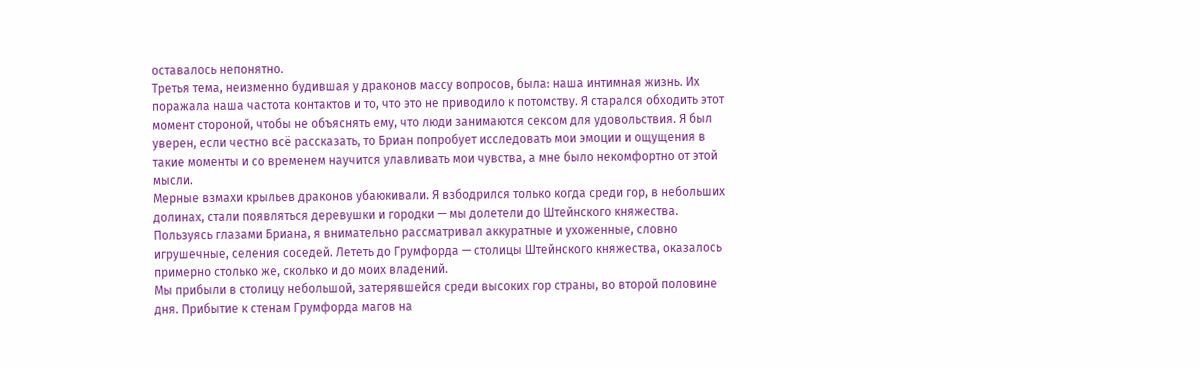оставалось непонятно.
Третья тема, неизменно будившая у драконов массу вопросов, была: наша интимная жизнь. Их поражала наша частота контактов и то, что это не приводило к потомству. Я старался обходить этот момент стороной, чтобы не объяснять ему, что люди занимаются сексом для удовольствия. Я был уверен, если честно всё рассказать, то Бриан попробует исследовать мои эмоции и ощущения в такие моменты и со временем научится улавливать мои чувства, а мне было некомфортно от этой мысли.
Мерные взмахи крыльев драконов убаюкивали. Я взбодрился только когда среди гор, в небольших долинах, стали появляться деревушки и городки — мы долетели до Штейнского княжества. Пользуясь глазами Бриана, я внимательно рассматривал аккуратные и ухоженные, словно игрушечные, селения соседей. Лететь до Грумфорда — столицы Штейнского княжества, оказалось примерно столько же, сколько и до моих владений.
Мы прибыли в столицу небольшой, затерявшейся среди высоких гор страны, во второй половине дня. Прибытие к стенам Грумфорда магов на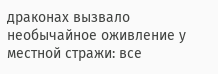драконах вызвало необычайное оживление у местной стражи: все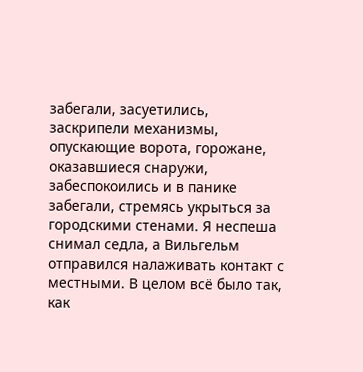забегали, засуетились, заскрипели механизмы, опускающие ворота, горожане, оказавшиеся снаружи, забеспокоились и в панике забегали, стремясь укрыться за городскими стенами. Я неспеша снимал седла, а Вильгельм отправился налаживать контакт с местными. В целом всё было так, как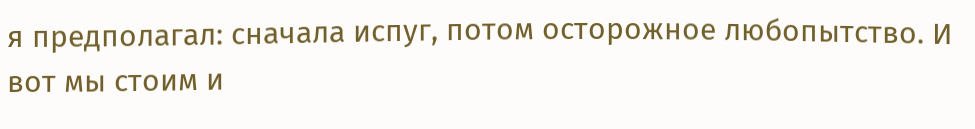я предполагал: сначала испуг, потом осторожное любопытство. И вот мы стоим и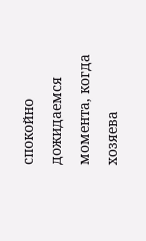спокойно дожидаемся момента, когда хозяева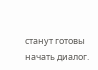станут готовы начать диалог.